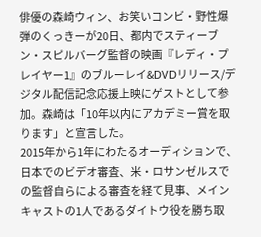俳優の森崎ウィン、お笑いコンビ・野性爆弾のくっきーが20日、都内でスティーブン・スピルバーグ監督の映画『レディ・プレイヤー1』のブルーレイ&DVDリリース/デジタル配信記念応援上映にゲストとして参加。森崎は「10年以内にアカデミー賞を取ります」と宣言した。
2015年から1年にわたるオーディションで、日本でのビデオ審査、米・ロサンゼルスでの監督自らによる審査を経て見事、メインキャストの1人であるダイトウ役を勝ち取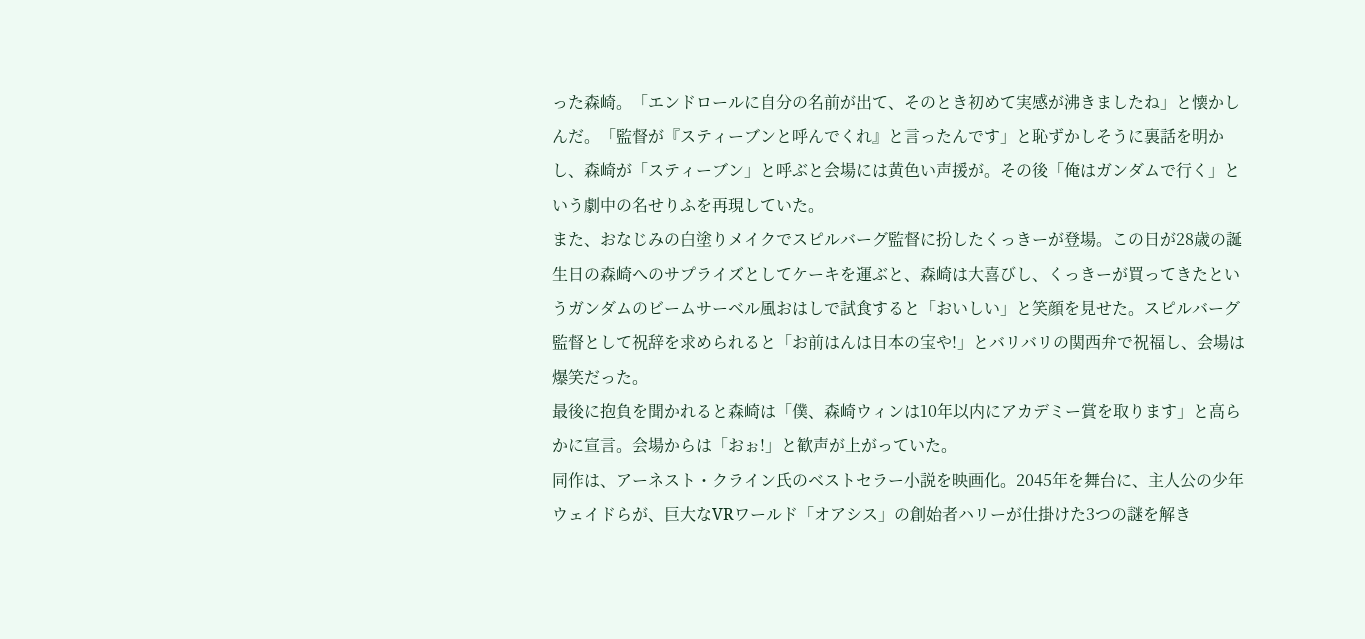った森崎。「エンドロールに自分の名前が出て、そのとき初めて実感が沸きましたね」と懐かしんだ。「監督が『スティーブンと呼んでくれ』と言ったんです」と恥ずかしそうに裏話を明かし、森崎が「スティーブン」と呼ぶと会場には黄色い声援が。その後「俺はガンダムで行く」という劇中の名せりふを再現していた。
また、おなじみの白塗りメイクでスピルバーグ監督に扮したくっきーが登場。この日が28歳の誕生日の森崎へのサプライズとしてケーキを運ぶと、森崎は大喜びし、くっきーが買ってきたというガンダムのビームサーベル風おはしで試食すると「おいしい」と笑顔を見せた。スピルバーグ監督として祝辞を求められると「お前はんは日本の宝や!」とバリバリの関西弁で祝福し、会場は爆笑だった。
最後に抱負を聞かれると森崎は「僕、森崎ウィンは10年以内にアカデミー賞を取ります」と高らかに宣言。会場からは「おぉ!」と歓声が上がっていた。
同作は、アーネスト・クライン氏のベストセラー小説を映画化。2045年を舞台に、主人公の少年ウェイドらが、巨大なVRワールド「オアシス」の創始者ハリーが仕掛けた3つの謎を解き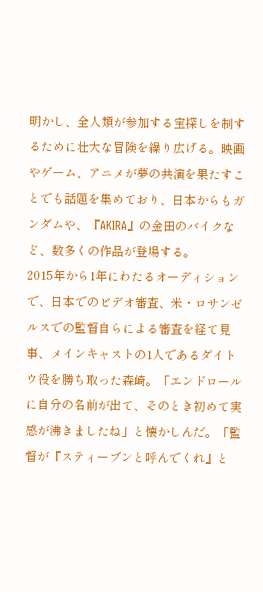明かし、全人類が参加する宝探しを制するために壮大な冒険を繰り広げる。映画やゲーム、アニメが夢の共演を果たすことでも話題を集めており、日本からもガンダムや、『AKIRA』の金田のバイクなど、数多くの作品が登場する。
2015年から1年にわたるオーディションで、日本でのビデオ審査、米・ロサンゼルスでの監督自らによる審査を経て見事、メインキャストの1人であるダイトウ役を勝ち取った森崎。「エンドロールに自分の名前が出て、そのとき初めて実感が沸きましたね」と懐かしんだ。「監督が『スティーブンと呼んでくれ』と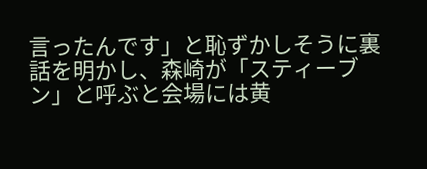言ったんです」と恥ずかしそうに裏話を明かし、森崎が「スティーブン」と呼ぶと会場には黄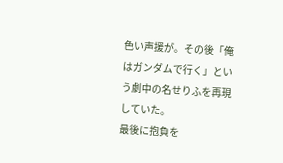色い声援が。その後「俺はガンダムで行く」という劇中の名せりふを再現していた。
最後に抱負を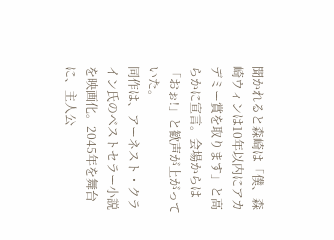聞かれると森崎は「僕、森崎ウィンは10年以内にアカデミー賞を取ります」と高らかに宣言。会場からは「おぉ!」と歓声が上がっていた。
同作は、アーネスト・クライン氏のベストセラー小説を映画化。2045年を舞台に、主人公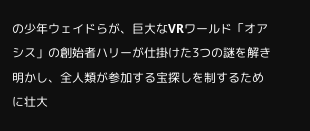の少年ウェイドらが、巨大なVRワールド「オアシス」の創始者ハリーが仕掛けた3つの謎を解き明かし、全人類が参加する宝探しを制するために壮大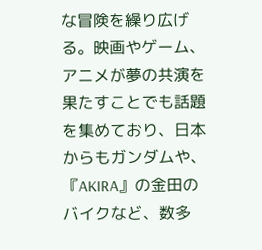な冒険を繰り広げる。映画やゲーム、アニメが夢の共演を果たすことでも話題を集めており、日本からもガンダムや、『AKIRA』の金田のバイクなど、数多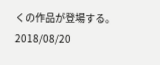くの作品が登場する。
2018/08/20